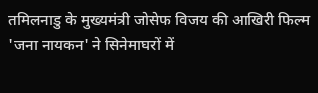तमिलनाडु के मुख्यमंत्री जोसेफ विजय की आखिरी फिल्म 'जना नायकन' ने सिनेमाघरों में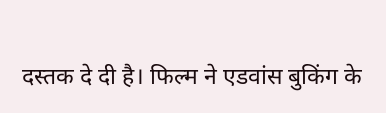दस्तक दे दी है। फिल्म ने एडवांस बुकिंग के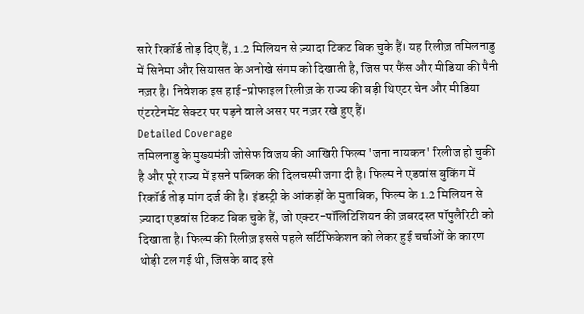सारे रिकॉर्ड तोड़ दिए हैं, 1.2 मिलियन से ज़्यादा टिकट बिक चुके हैं। यह रिलीज़ तमिलनाडु में सिनेमा और सियासत के अनोखे संगम को दिखाती है, जिस पर फैंस और मीडिया की पैनी नज़र है। निवेशक इस हाई-प्रोफाइल रिलीज़ के राज्य की बड़ी थिएटर चेन और मीडिया एंटरटेनमेंट सेक्टर पर पड़ने वाले असर पर नज़र रखे हुए हैं।
Detailed Coverage
तमिलनाडु के मुख्यमंत्री जोसेफ विजय की आखिरी फिल्म 'जना नायकन' रिलीज हो चुकी है और पूरे राज्य में इसने पब्लिक की दिलचस्पी जगा दी है। फिल्म ने एडवांस बुकिंग में रिकॉर्ड तोड़ मांग दर्ज की है। इंडस्ट्री के आंकड़ों के मुताबिक, फिल्म के 1.2 मिलियन से ज़्यादा एडवांस टिकट बिक चुके हैं, जो एक्टर-पॉलिटिशियन की ज़बरदस्त पॉपुलैरिटी को दिखाता है। फिल्म की रिलीज़ इससे पहले सर्टिफिकेशन को लेकर हुई चर्चाओं के कारण थोड़ी टल गई थी, जिसके बाद इसे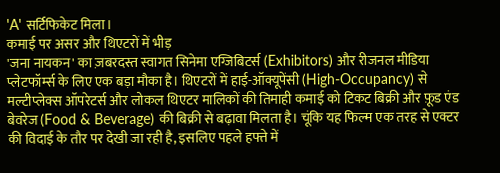'A' सर्टिफिकेट मिला।
कमाई पर असर और थिएटरों में भीड़
'जना नायकन' का ज़बरदस्त स्वागत सिनेमा एग्जिबिटर्स (Exhibitors) और रीजनल मीडिया प्लेटफॉर्म्स के लिए एक बड़ा मौका है। थिएटरों में हाई-ऑक्यूपेंसी (High-Occupancy) से मल्टीप्लेक्स ऑपरेटर्स और लोकल थिएटर मालिकों की तिमाही कमाई को टिकट बिक्री और फ़ूड एंड बेवरेज (Food & Beverage) की बिक्री से बढ़ावा मिलता है। चूंकि यह फिल्म एक तरह से एक्टर की विदाई के तौर पर देखी जा रही है, इसलिए पहले हफ्ते में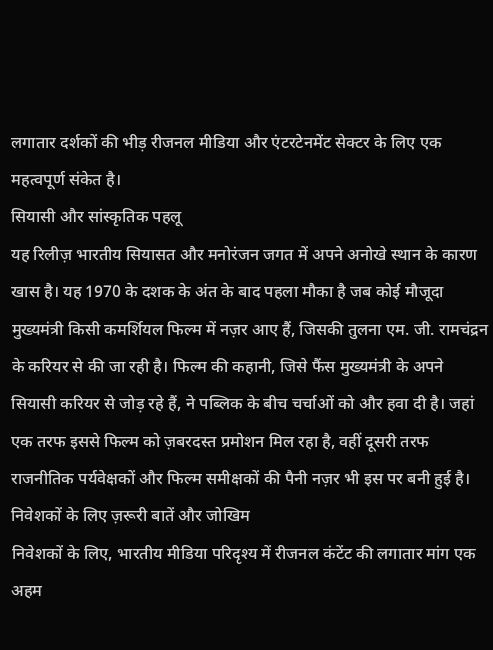लगातार दर्शकों की भीड़ रीजनल मीडिया और एंटरटेनमेंट सेक्टर के लिए एक महत्वपूर्ण संकेत है।
सियासी और सांस्कृतिक पहलू
यह रिलीज़ भारतीय सियासत और मनोरंजन जगत में अपने अनोखे स्थान के कारण खास है। यह 1970 के दशक के अंत के बाद पहला मौका है जब कोई मौजूदा मुख्यमंत्री किसी कमर्शियल फिल्म में नज़र आए हैं, जिसकी तुलना एम. जी. रामचंद्रन के करियर से की जा रही है। फिल्म की कहानी, जिसे फैंस मुख्यमंत्री के अपने सियासी करियर से जोड़ रहे हैं, ने पब्लिक के बीच चर्चाओं को और हवा दी है। जहां एक तरफ इससे फिल्म को ज़बरदस्त प्रमोशन मिल रहा है, वहीं दूसरी तरफ राजनीतिक पर्यवेक्षकों और फिल्म समीक्षकों की पैनी नज़र भी इस पर बनी हुई है।
निवेशकों के लिए ज़रूरी बातें और जोखिम
निवेशकों के लिए, भारतीय मीडिया परिदृश्य में रीजनल कंटेंट की लगातार मांग एक अहम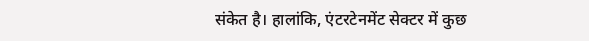संकेत है। हालांकि, एंटरटेनमेंट सेक्टर में कुछ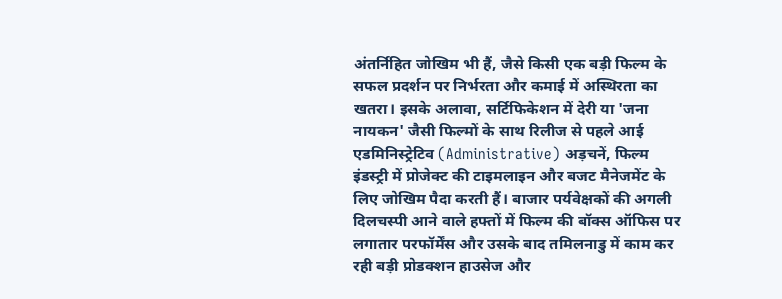अंतर्निहित जोखिम भी हैं, जैसे किसी एक बड़ी फिल्म के सफल प्रदर्शन पर निर्भरता और कमाई में अस्थिरता का खतरा। इसके अलावा, सर्टिफिकेशन में देरी या 'जना नायकन' जैसी फिल्मों के साथ रिलीज से पहले आई एडमिनिस्ट्रेटिव (Administrative) अड़चनें, फिल्म इंडस्ट्री में प्रोजेक्ट की टाइमलाइन और बजट मैनेजमेंट के लिए जोखिम पैदा करती हैं। बाजार पर्यवेक्षकों की अगली दिलचस्पी आने वाले हफ्तों में फिल्म की बॉक्स ऑफिस पर लगातार परफॉर्मेंस और उसके बाद तमिलनाडु में काम कर रही बड़ी प्रोडक्शन हाउसेज और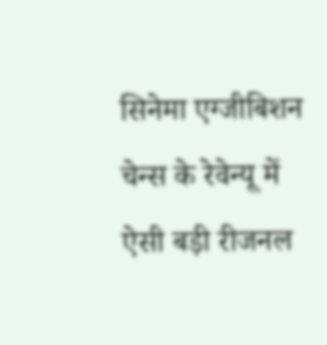सिनेमा एग्जीबिशन चेन्स के रेवेन्यू में ऐसी बड़ी रीजनल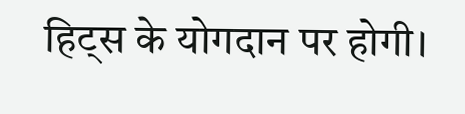हिट्स के योगदान पर होगी।